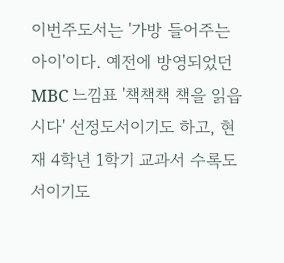이번주도서는 '가방 들어주는 아이'이다. 예전에 방영되었던 MBC 느낌표 '책책책 책을 읽읍시다' 선정도서이기도 하고, 현재 4학년 1학기 교과서 수록도서이기도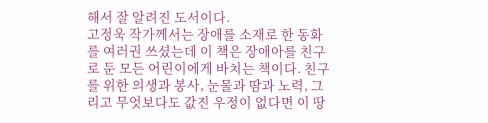해서 잘 알려진 도서이다.
고정욱 작가께서는 장애를 소재로 한 동화를 여러권 쓰셨는데 이 책은 장애아를 친구로 둔 모든 어린이에게 바치는 책이다. 친구를 위한 의생과 봉사, 눈물과 땀과 노력, 그리고 무엇보다도 값진 우정이 없다면 이 땅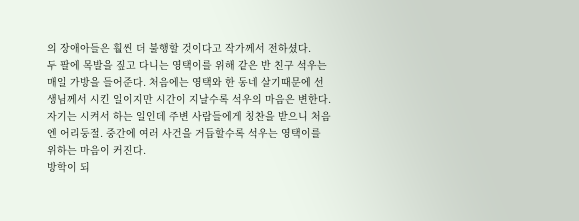의 장애아들은 훨씬 더 불행할 것이다고 작가께서 전하셨다.
두 팔에 목발을 짚고 다니는 영택이를 위해 같은 반 친구 석우는 매일 가방을 들어준다. 처음에는 영택와 한 동네 살기때문에 선생님께서 시킨 일이지만 시간이 지날수록 석우의 마음은 변한다.
자기는 시켜서 하는 일인데 주변 사람들에게 칭찬을 받으니 처음엔 어리둥절. 중간에 여러 사건을 거듭할수록 석우는 영택이를 위하는 마음이 커진다.
방학이 되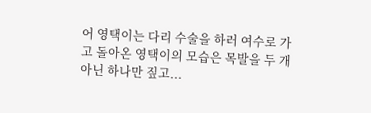어 영택이는 다리 수술을 하러 여수로 가고 돌아온 영택이의 모습은 목발을 두 개 아닌 하나만 짚고...